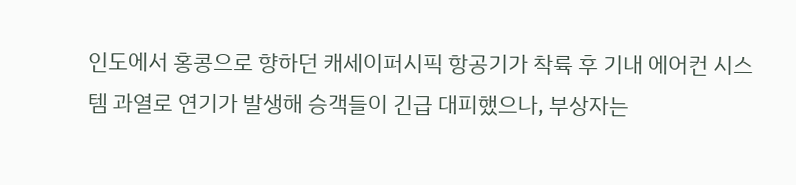인도에서 홍콩으로 향하던 캐세이퍼시픽 항공기가 착륙 후 기내 에어컨 시스템 과열로 연기가 발생해 승객들이 긴급 대피했으나, 부상자는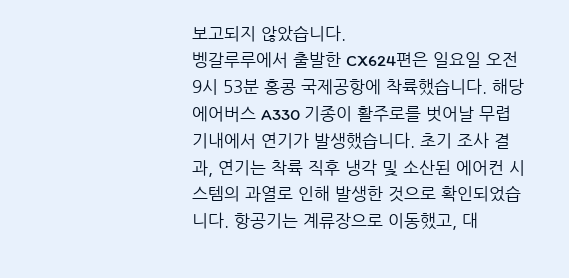보고되지 않았습니다.
벵갈루루에서 출발한 CX624편은 일요일 오전 9시 53분 홍콩 국제공항에 착륙했습니다. 해당 에어버스 A330 기종이 활주로를 벗어날 무렵 기내에서 연기가 발생했습니다. 초기 조사 결과, 연기는 착륙 직후 냉각 및 소산된 에어컨 시스템의 과열로 인해 발생한 것으로 확인되었습니다. 항공기는 계류장으로 이동했고, 대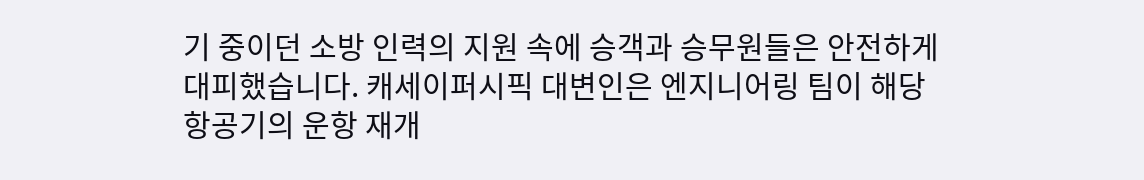기 중이던 소방 인력의 지원 속에 승객과 승무원들은 안전하게 대피했습니다. 캐세이퍼시픽 대변인은 엔지니어링 팀이 해당 항공기의 운항 재개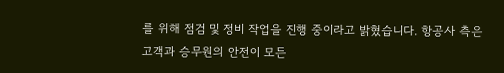를 위해 점검 및 정비 작업을 진행 중이라고 밝혔습니다. 항공사 측은 고객과 승무원의 안전이 모든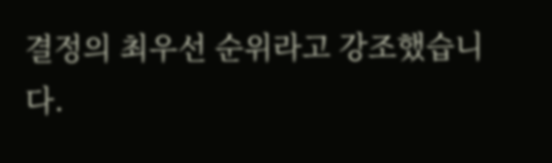결정의 최우선 순위라고 강조했습니다.